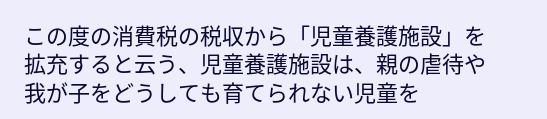この度の消費税の税収から「児童養護施設」を拡充すると云う、児童養護施設は、親の虐待や我が子をどうしても育てられない児童を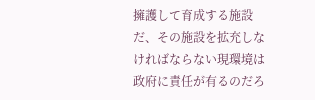擁護して育成する施設だ、その施設を拡充しなければならない現環境は政府に責任が有るのだろ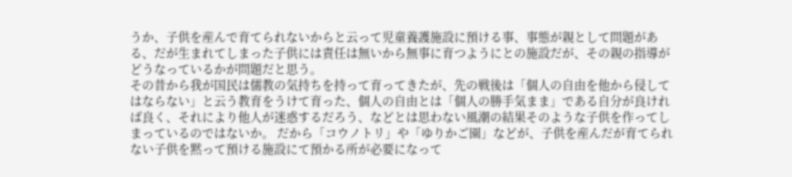うか、子供を産んで育てられないからと云って児童養護施設に預ける事、事態が親として問題がある、だが生まれてしまった子供には責任は無いから無事に育つようにとの施設だが、その親の指導がどうなっているかが問題だと思う。
その昔から我が国民は儒教の気持ちを持って育ってきたが、先の戦後は「個人の自由を他から侵してはならない」と云う教育をうけて育った、個人の自由とは「個人の勝手気まま」である自分が良ければ良く、それにより他人が迷惑するだろう、などとは思わない風潮の結果そのような子供を作ってしまっているのではないか。 だから「コウノトリ」や「ゆりかご園」などが、子供を産んだが育てられない子供を黙って預ける施設にて預かる所が必要になって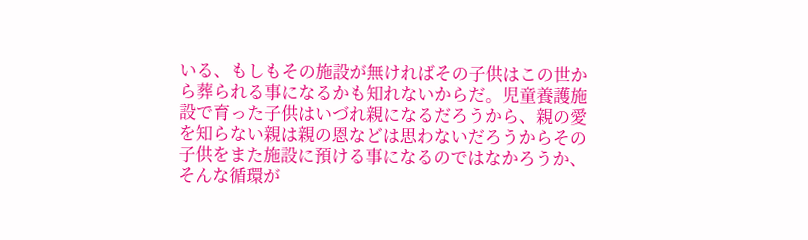いる、もしもその施設が無ければその子供はこの世から葬られる事になるかも知れないからだ。児童養護施設で育った子供はいづれ親になるだろうから、親の愛を知らない親は親の恩などは思わないだろうからその子供をまた施設に預ける事になるのではなかろうか、そんな循環が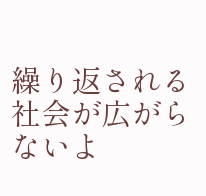繰り返される社会が広がらないよ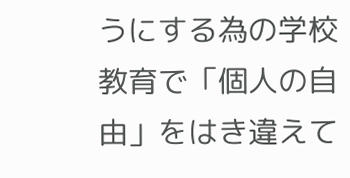うにする為の学校教育で「個人の自由」をはき違えて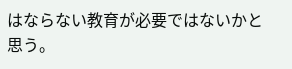はならない教育が必要ではないかと思う。